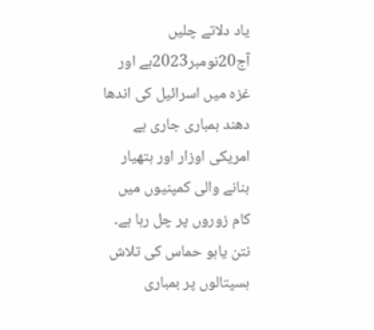یاد دلاتے چلیں آج20نومبر2023ہے اور غزہ میں اسرائیل کی اندھا دھند بمباری جاری ہے امریکی اوزار اور ہتھیار بنانے والی کمپنیوں میں کام زوروں پر چل رہا ہے۔ نتن یاہو حماس کی تلاش ہسپتالوں پر بمباری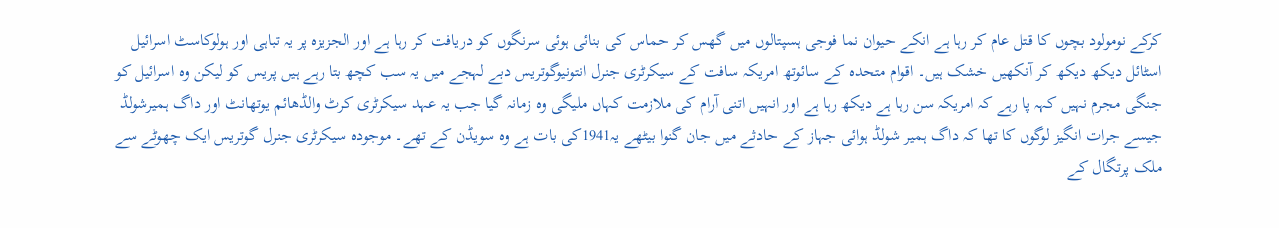کرکے نومولود بچوں کا قتل عام کر رہا ہے انکے حیوان نما فوجی ہسپتالوں میں گھس کر حماس کی بنائی ہوئی سرنگوں کو دریافت کر رہا ہے اور الجزیزہ پر یہ تباہی اور ہولوکاسٹ اسرائیل اسٹائل دیکھ دیکھ کر آنکھیں خشک ہیں۔ اقوام متحدہ کے سائوتھ امریکہ سافت کے سیکرٹری جنرل انتونیوگوتریس دبے لہجے میں یہ سب کچھ بتا رہے ہیں پریس کو لیکن وہ اسرائیل کو جنگی مجرم نہیں کہہ پا رہے کہ امریکہ سن رہا ہے دیکھ رہا ہے اور انہیں اتنی آرام کی ملازمت کہاں ملیگی وہ زمانہ گیا جب یہ عہد سیکرٹری کرٹ والڈھائم یوتھانٹ اور داگ ہمیرشولڈ جیسے جرات انگیز لوگوں کا تھا کہ داگ ہمیر شولڈ ہوائی جہاز کے حادثے میں جان گنوا بیٹھے یہ1941کی بات ہے وہ سویڈن کے تھے۔ موجودہ سیکرٹری جنرل گوتریس ایک چھوٹے سے ملک پرتگال کے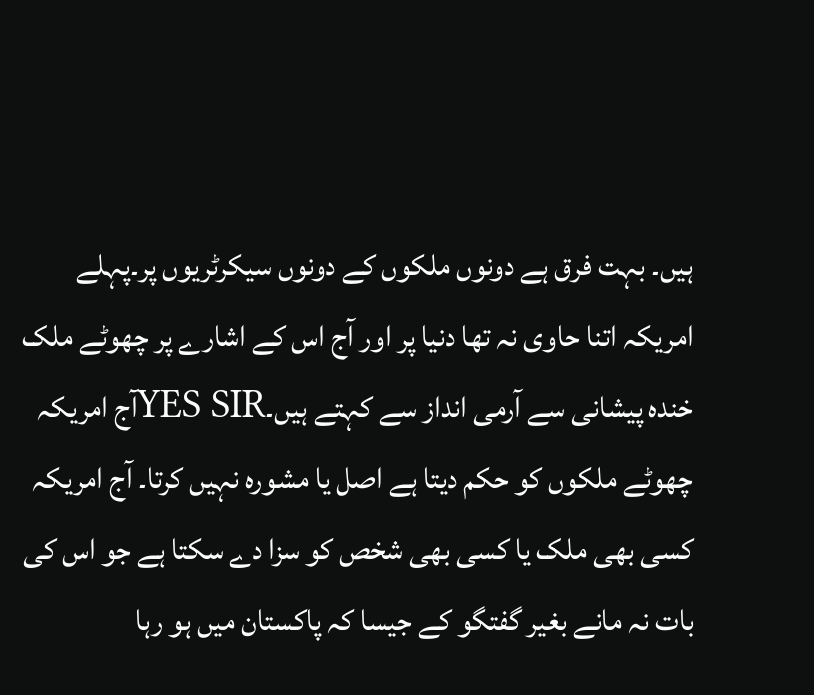ہیں۔ بہت فرق ہے دونوں ملکوں کے دونوں سیکرٹریوں پر۔پہلے امریکہ اتنا حاوی نہ تھا دنیا پر اور آج اس کے اشارے پر چھوٹے ملک خندہ پیشانی سے آرمی انداز سے کہتے ہیں۔YES SIRآج امریکہ چھوٹے ملکوں کو حکم دیتا ہے اصل یا مشورہ نہیں کرتا۔ آج امریکہ کسی بھی ملک یا کسی بھی شخص کو سزا دے سکتا ہے جو اس کی بات نہ مانے بغیر گفتگو کے جیسا کہ پاکستان میں ہو رہا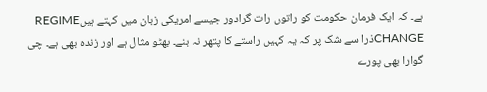ہے۔ کہ ایک فرمان حکومت کو راتوں رات گرادور جیسے امریکی زبان میں کہتے ہیںREGIME CHANGEذرا سے شک پر کہ یہ کہیں راستے کا پتھر نہ بنے۔ بھٹو مثال ہے اور زندہ بھی ہے۔ چی گوارا بھی پورے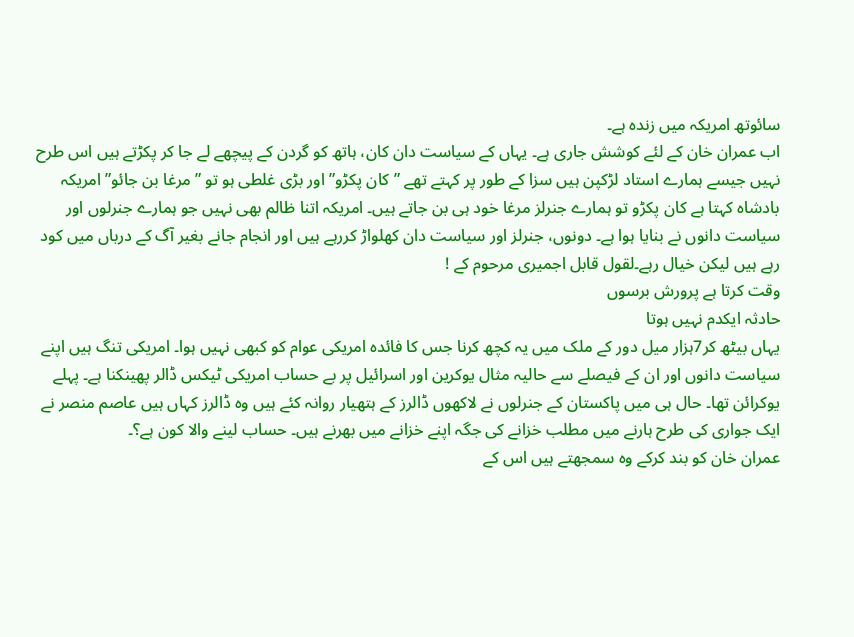سائوتھ امریکہ میں زندہ ہے۔
اب عمران خان کے لئے کوشش جاری ہے۔ یہاں کے سیاست دان کان، ہاتھ کو گردن کے پیچھے لے جا کر پکڑتے ہیں اس طرح نہیں جیسے ہمارے استاد لڑکپن ہیں سزا کے طور پر کہتے تھے ”کان پکڑو” اور بڑی غلطی ہو تو ”مرغا بن جائو” امریکہ بادشاہ کہتا ہے کان پکڑو تو ہمارے جنرلز مرغا خود ہی بن جاتے ہیں۔ امریکہ اتنا ظالم بھی نہیں جو ہمارے جنرلوں اور سیاست دانوں نے بنایا ہوا ہے۔ دونوں، جنرلز اور سیاست دان کھلواڑ کررہے ہیں اور انجام جانے بغیر آگ کے درباں میں کود رہے ہیں لیکن خیال رہے۔لقول قابل اجمیری مرحوم کے !
وقت کرتا ہے پرورش برسوں
حادثہ ایکدم نہیں ہوتا
یہاں بیٹھ کر7ہزار میل دور کے ملک میں یہ کچھ کرنا جس کا فائدہ امریکی عوام کو کبھی نہیں ہوا۔ امریکی تنگ ہیں اپنے سیاست دانوں اور ان کے فیصلے سے حالیہ مثال یوکرین اور اسرائیل پر بے حساب امریکی ٹیکس ڈالر پھینکنا ہے۔ پہلے یوکرائن تھا۔ حال ہی میں پاکستان کے جنرلوں نے لاکھوں ڈالرز کے ہتھیار روانہ کئے ہیں وہ ڈالرز کہاں ہیں عاصم منصر نے ایک جواری کی طرح ہارنے میں مطلب خزانے کی جگہ اپنے خزانے میں بھرنے ہیں۔ حساب لینے والا کون ہے؟۔
عمران خان کو بند کرکے وہ سمجھتے ہیں اس کے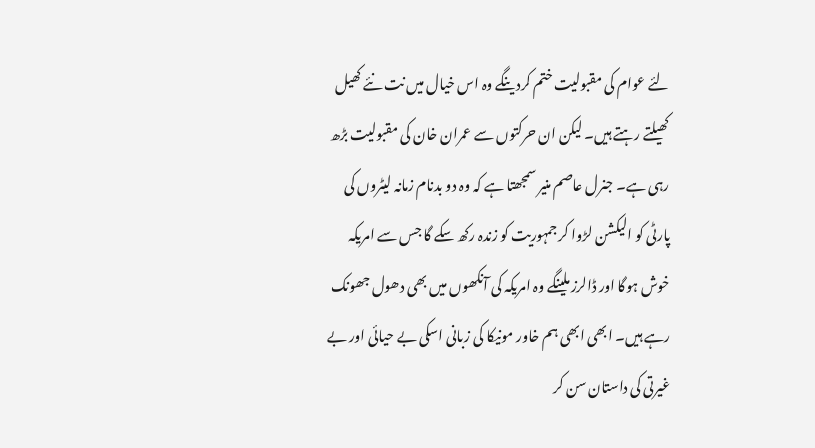لئے عوام کی مقبولیت ختم کردینگے وہ اس خیال میں نت نئے کھیل کھیلتے رہتے ہیں۔ لیکن ان حرکتوں سے عمران خان کی مقبولیت بڑھ رہی ہے۔ جنرل عاصم منیر سمجھتا ہے کہ وہ دو بدنام زمانہ لیٹروں کی پارٹی کو الیکشن لڑوا کر جمہوریت کو زندہ رکھ سکے گا جس سے امریکہ خوش ہوگا اور ڈالرز ملینگے وہ امریکہ کی آنکھوں میں بھی دھول جھونک رہے ہیں۔ ابھی ابھی ہم خاور مونیکا کی زبانی اسکی بے حیائی اور بے غیرتی کی داستان سن کر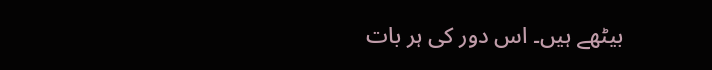بیٹھے ہیں۔ اس دور کی ہر بات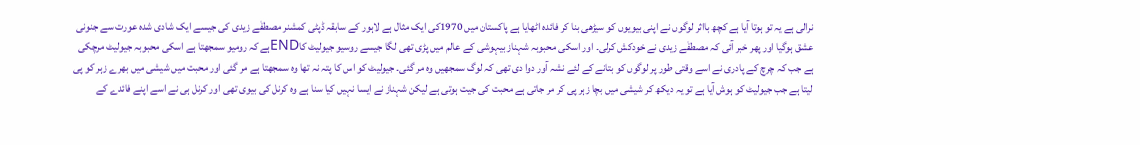نرالی ہے یہ تو ہوتا آیا ہے کچھ بااثر لوگوں نے اپنی بیویوں کو سیڑھی بنا کر فائدہ اٹھایا ہے پاکستان میں 1970کی ایک مثال ہے لاہور کے سابقہ ڈپٹی کمشنر مصطفٰے زیدی کی جیسے ایک شادی شدہ عورت سے جنونی عشق ہوگیا اور پھر خبر آئی کہ مصطفٰے زیدی نے خودکش کرلی۔ اور اسکی محبوبہ شہناز بیہوشی کے عالم میں پڑی تھی لگا جیسے روسیو جیولیٹ کاENDہے کہ رومیو سمجھتا ہے اسکی محبوبہ جیولیٹ مرچکی ہے جب کہ چرچ کے پادری نے اسے وقتی طور پر لوگوں کو بتانے کے لئے نشہ آور دوا دی تھی کہ لوگ سمجھیں وہ مر گئی۔ جیولیٹ کو اس کا پتہ نہ تھا وہ سمجھتا ہے مر گئی اور محبت میں شیشی میں بھرے زہر کو پی لیتا ہے جب جیولیٹ کو ہوش آیا ہے تو یہ دیکھ کر شیشی میں بچا زہر پی کر مر جاتی ہے محبت کی جیت ہوتی ہے لیکن شہناز نے ایسا نہیں کیا سنا ہے وہ کرنل کی بیوی تھی اور کرنل ہی نے اسے اپنے فائدے کے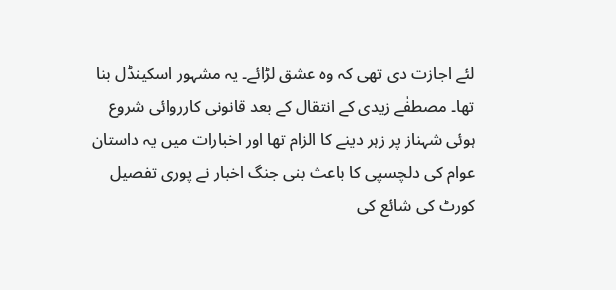لئے اجازت دی تھی کہ وہ عشق لڑائے۔ یہ مشہور اسکینڈل بنا تھا۔ مصطفٰے زیدی کے انتقال کے بعد قانونی کارروائی شروع ہوئی شہناز پر زہر دینے کا الزام تھا اور اخبارات میں یہ داستان عوام کی دلچسپی کا باعث بنی جنگ اخبار نے پوری تفصیل کورٹ کی شائع کی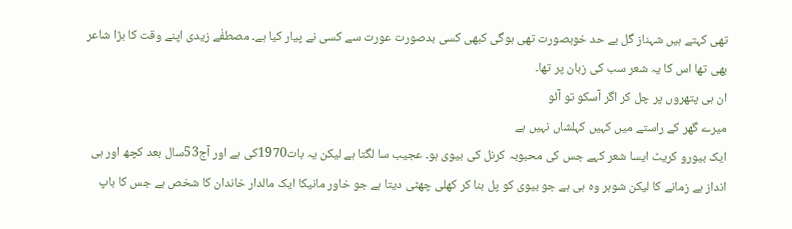تھی کہتے ہیں شہناز گل بے حد خوبصورت تھی ہوگی کبھی کسی بدصورت عورت سے کسی نے پیار کیا ہے۔ مصطفٰے زیدی اپنے وقت کا بڑا شاعر بھی تھا اس کا یہ شعر سب کی زبان پر تھا۔
ان ہی پتھروں پر چل کر اگر آسکو تو آئو
میرے گھر کے راستے میں کہیں کہلشاں نہیں ہے
ایک بیورو کریٹ ایسا شعر کہے جس کی محبوبہ کرنل کی بیوی ہو۔ عجیب سا لگتا ہے لیکن یہ بات1970کی ہے اور آج53سال بعد کچھ اور ہی انداز ہے زمانے کا لیکن شوہر وہ ہی ہے جو بیوی کو پل بنا کر کھلی چھٹی دیتا ہے جو خاور مانیکا ایک مالدار خاندان کا شخص ہے جس کا باپ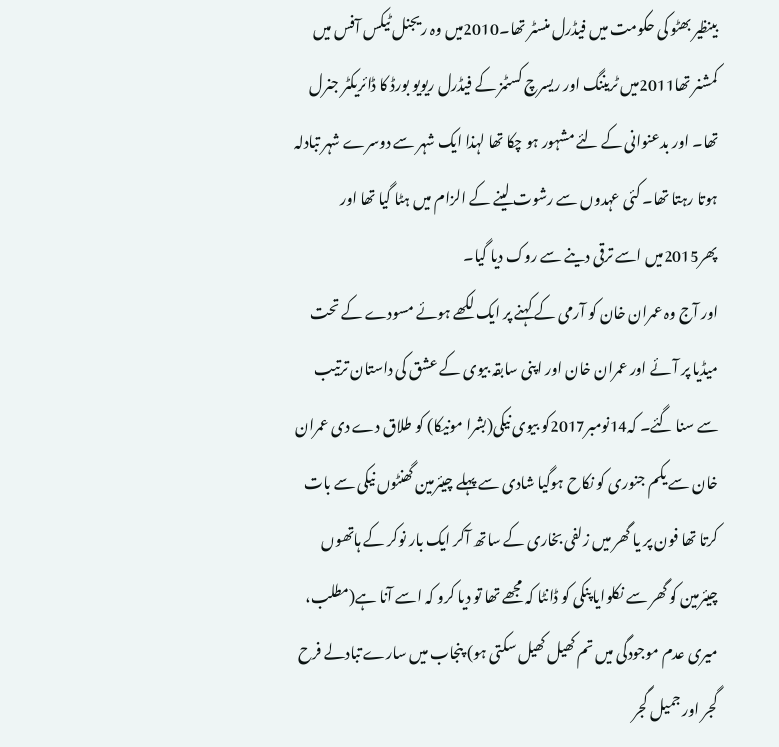بینظیر بھٹو کی حکومت میں فیڈرل منسٹر تھا۔2010میں وہ ریجنل ٹیکس آفس میں کمشنر تھا2011میں ٹریننگ اور ریسرچ کسٹمز کے فیڈرل ریویو بورڈ کا ڈائریکٹر جنرل تھا۔ اور بدعنوانی کے لئے مشہور ہو چکا تھا لہذا ایک شہر سے دوسرے شہر تبادلہ ہوتا رہتا تھا۔ کئی عہدوں سے رشوت لینے کے الزام میں ہٹا گیا تھا اور پھر2015میں اسے ترقی دینے سے روک دیا گیا۔
اور آج وہ عمران خان کو آرمی کے کہنے پر ایک لکھے ہوئے مسودے کے تحت میڈیا پر آئے اور عمران خان اور اپنی سابقہ بیوی کے عشق کی داستان ترتیب سے سنا گئے۔ کہ14نومبر2017کو بیوی نیکی(بشرا مونیکا) کو طلاق دے دی عمران خان سے یکم جنوری کو نکاح ہوگیا شادی سے پہلے چیئرمین گھنٹوں نیکی سے بات کرتا تھا فون پر یا گھر میں زلفی بخاری کے ساتھ آکر ایک بار نوکر کے ہاتھوں چیئرمین کو گھر سے نکلوایا پنکی کو ڈانٹا کہ مجھے تھا تو دیا کرو کہ اسے آنا ہے(مطلب، میری عدم موجودگی میں تم کھیل کھیل سکتی ہو) پنجاب میں سارے تبادلے فرح گجر اور جمیل گجر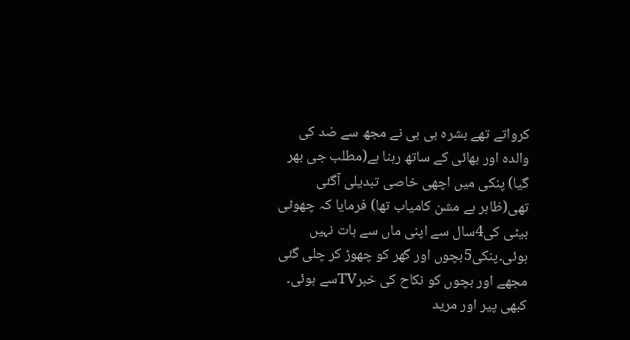کرواتے تھے بشرہ بی بی نے مجھ سے ضد کی والدہ اور بھائی کے ساتھ رہنا ہے(مطلب جی بھر گیا) پنکی میں اچھی خاصی تبدیلی آگئی تھی(ظاہر ہے مشن کامیاب تھا) فرمایا کہ چھوٹی بیٹی کی4سال سے اپنی ماں سے بات نہیں ہوئی۔پنکی5بچوں اور گھر کو چھوڑ کر چلی گئی مجھے اور بچوں کو نکاح کی خبرTVسے ہوئی۔ کبھی پیر اور مرید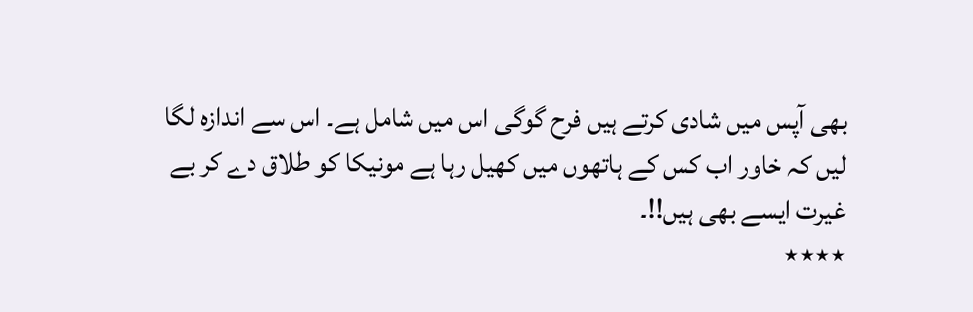بھی آپس میں شادی کرتے ہیں فرح گوگی اس میں شامل ہے۔ اس سے اندازہ لگا لیں کہ خاور اب کس کے ہاتھوں میں کھیل رہا ہے مونیکا کو طلاق دے کر بے غیرت ایسے بھی ہیں!!۔
٭٭٭٭